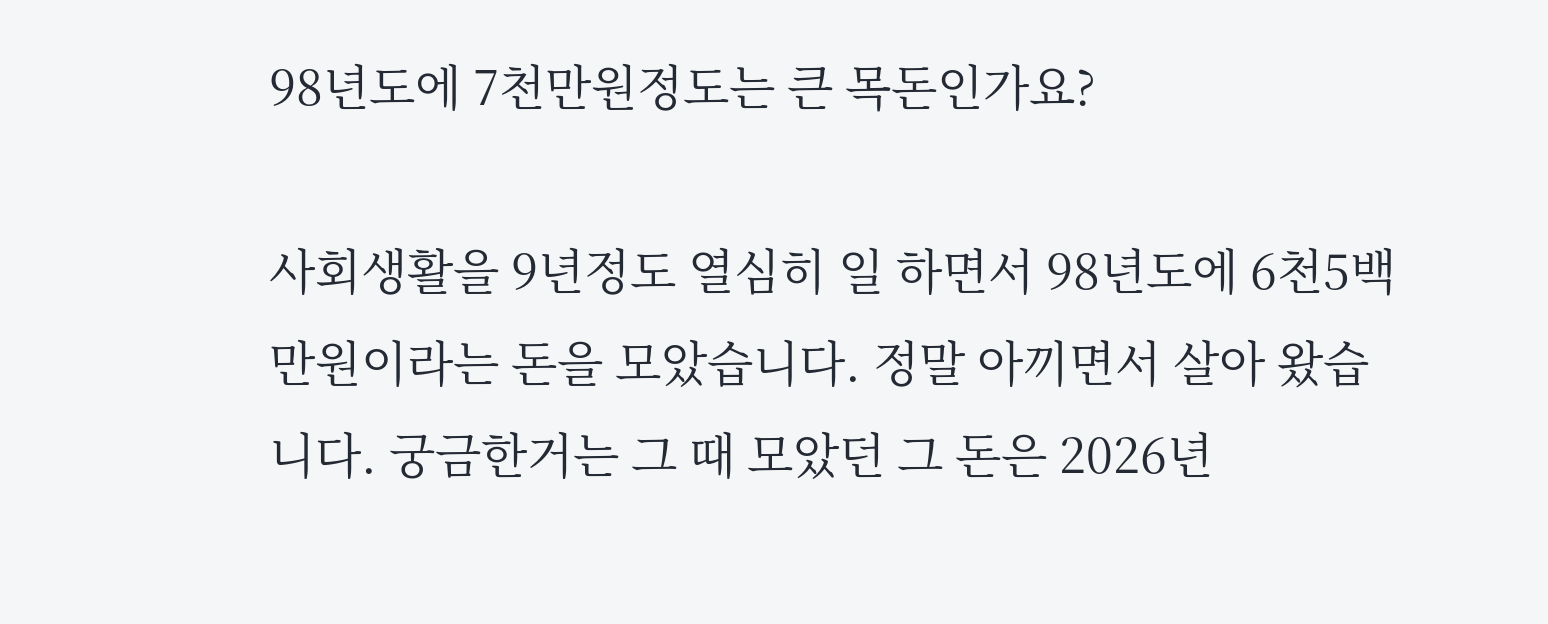98년도에 7천만원정도는 큰 목돈인가요?

사회생활을 9년정도 열심히 일 하면서 98년도에 6천5백만원이라는 돈을 모았습니다. 정말 아끼면서 살아 왔습니다. 궁금한거는 그 때 모았던 그 돈은 2026년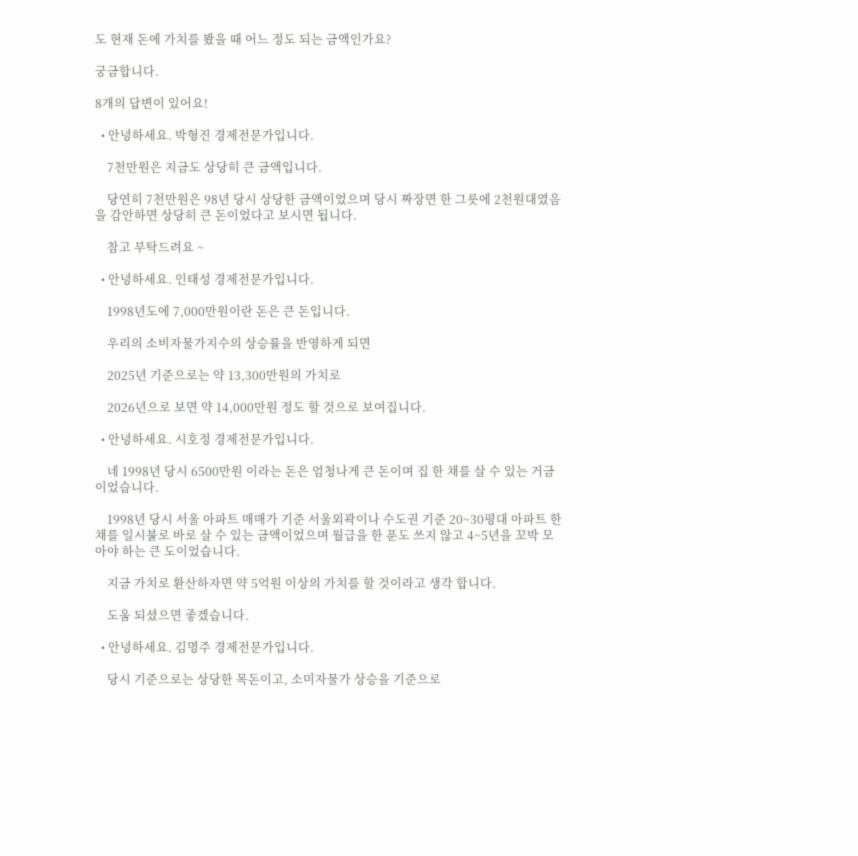도 현재 돈에 가치를 봤을 때 어느 정도 되는 금액인가요?

궁금합니다.

8개의 답변이 있어요!

  • 안녕하세요. 박형진 경제전문가입니다.

    7천만원은 지금도 상당히 큰 금액입니다.

    당연히 7천만원은 98년 당시 상당한 금액이었으며 당시 짜장면 한 그릇에 2천원대였음을 감안하면 상당히 큰 돈이었다고 보시면 됩니다.

    참고 부탁드려요 ~

  • 안녕하세요. 인태성 경제전문가입니다.

    1998년도에 7,000만원이란 돈은 큰 돈입니다.

    우리의 소비자물가지수의 상승률을 반영하게 되면

    2025년 기준으로는 약 13,300만원의 가치로

    2026년으로 보면 약 14,000만원 정도 할 것으로 보여집니다.

  • 안녕하세요. 시호정 경제전문가입니다.

    네 1998년 당시 6500만원 이라는 돈은 엄청나게 큰 돈이며 집 한 채를 살 수 있는 거금이었습니다.

    1998년 당시 서울 아파트 매매가 기준 서울외곽이나 수도권 기준 20~30평대 아파트 한채를 일시불로 바로 살 수 있는 금액이었으며 월급을 한 푼도 쓰지 않고 4~5년을 꼬박 모아야 하는 큰 도이었습니다.

    지금 가치로 환산하자면 약 5억원 이상의 가치를 할 것이라고 생각 합니다.

    도움 되셨으면 좋겠습니다.

  • 안녕하세요. 김명주 경제전문가입니다.

    당시 기준으로는 상당한 목돈이고, 소미자물가 상승을 기준으로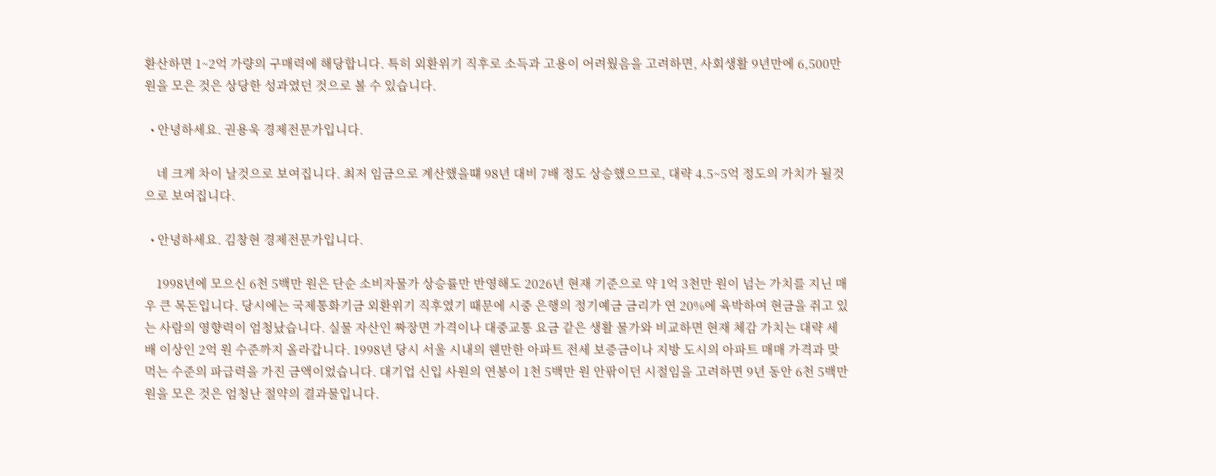환산하면 1~2억 가량의 구매력에 해당합니다. 특히 외환위기 직후로 소득과 고용이 어려웠음을 고려하면, 사회생활 9년만에 6,500만원을 모은 것은 상당한 성과였던 것으로 볼 수 있습니다.

  • 안녕하세요. 권용욱 경제전문가입니다.

    네 크게 차이 날것으로 보여집니다. 최저 임금으로 계산했을떄 98년 대비 7배 정도 상승했으므로, 대략 4.5~5억 정도의 가치가 될것으로 보여집니다.

  • 안녕하세요. 김창현 경제전문가입니다.

    1998년에 모으신 6천 5백만 원은 단순 소비자물가 상승률만 반영해도 2026년 현재 기준으로 약 1억 3천만 원이 넘는 가치를 지닌 매우 큰 목돈입니다. 당시에는 국제통화기금 외환위기 직후였기 때문에 시중 은행의 정기예금 금리가 연 20%에 육박하여 현금을 쥐고 있는 사람의 영향력이 엄청났습니다. 실물 자산인 짜장면 가격이나 대중교통 요금 같은 생활 물가와 비교하면 현재 체감 가치는 대략 세 배 이상인 2억 원 수준까지 올라갑니다. 1998년 당시 서울 시내의 웬만한 아파트 전세 보증금이나 지방 도시의 아파트 매매 가격과 맞먹는 수준의 파급력을 가진 금액이었습니다. 대기업 신입 사원의 연봉이 1천 5백만 원 안팎이던 시절임을 고려하면 9년 동안 6천 5백만 원을 모은 것은 엄청난 절약의 결과물입니다.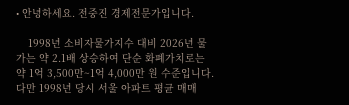• 안녕하세요. 전중진 경제전문가입니다.

    1998년 소비자물가지수 대비 2026년 물가는 약 2.1배 상승하여 단순 화폐가치로는 약 1억 3,500만~1억 4,000만 원 수준입니다. 다만 1998년 당시 서울 아파트 평균 매매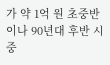가 약 1억 원 초중반이나 90년대 후반 시중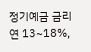정기예금 금리 연 13~18%,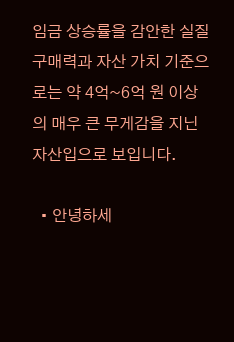임금 상승률을 감안한 실질 구매력과 자산 가치 기준으로는 약 4억~6억 원 이상의 매우 큰 무게감을 지닌 자산입으로 보입니다.

  • 안녕하세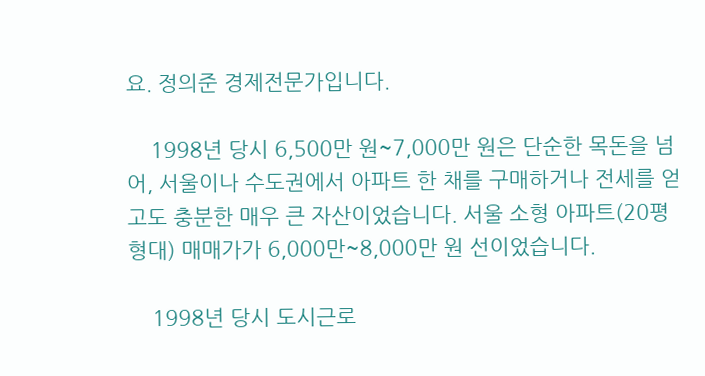요. 정의준 경제전문가입니다.

    1998년 당시 6,500만 원~7,000만 원은 단순한 목돈을 넘어, 서울이나 수도권에서 아파트 한 채를 구매하거나 전세를 얻고도 충분한 매우 큰 자산이었습니다. 서울 소형 아파트(20평형대) 매매가가 6,000만~8,000만 원 선이었습니다.

    1998년 당시 도시근로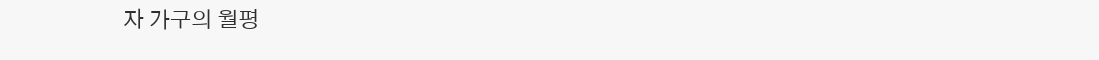자 가구의 월평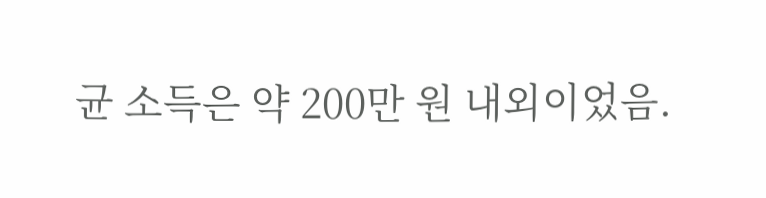균 소득은 약 200만 원 내외이었음.